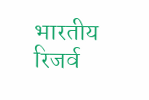भारतीय रिजर्व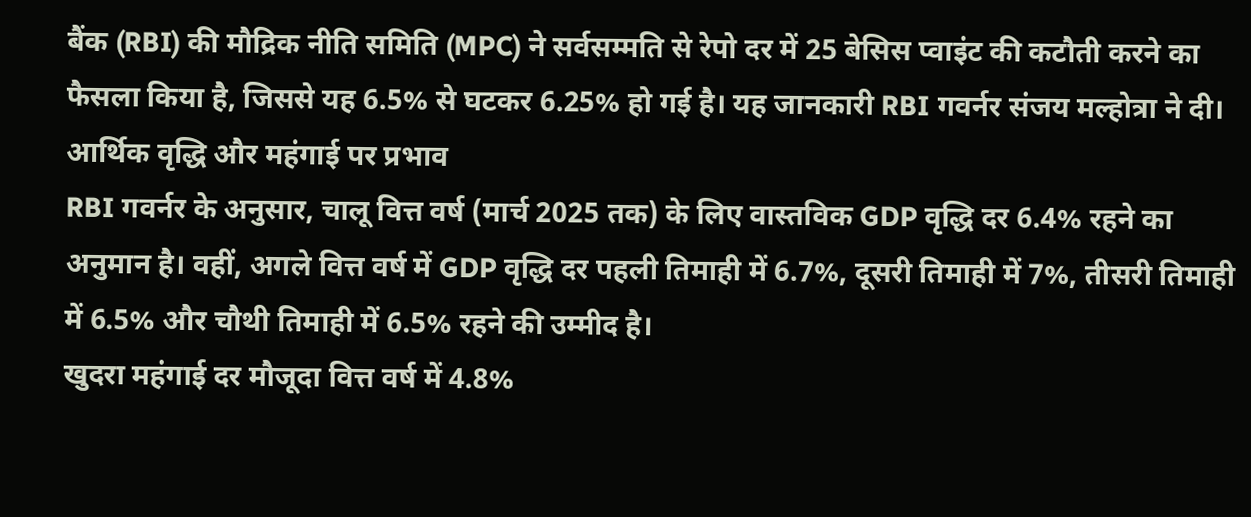बैंक (RBI) की मौद्रिक नीति समिति (MPC) ने सर्वसम्मति से रेपो दर में 25 बेसिस प्वाइंट की कटौती करने का फैसला किया है, जिससे यह 6.5% से घटकर 6.25% हो गई है। यह जानकारी RBI गवर्नर संजय मल्होत्रा ने दी।
आर्थिक वृद्धि और महंगाई पर प्रभाव
RBI गवर्नर के अनुसार, चालू वित्त वर्ष (मार्च 2025 तक) के लिए वास्तविक GDP वृद्धि दर 6.4% रहने का अनुमान है। वहीं, अगले वित्त वर्ष में GDP वृद्धि दर पहली तिमाही में 6.7%, दूसरी तिमाही में 7%, तीसरी तिमाही में 6.5% और चौथी तिमाही में 6.5% रहने की उम्मीद है।
खुदरा महंगाई दर मौजूदा वित्त वर्ष में 4.8%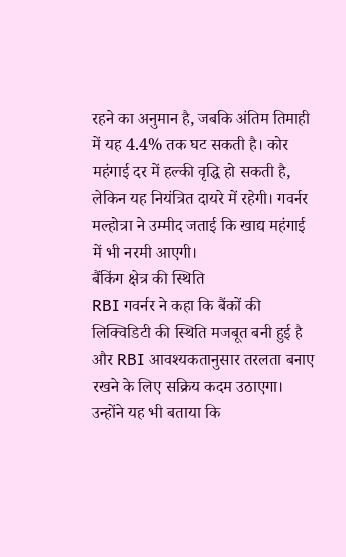रहने का अनुमान है, जबकि अंतिम तिमाही में यह 4.4% तक घट सकती है। कोर महंगाई दर में हल्की वृद्धि हो सकती है, लेकिन यह नियंत्रित दायरे में रहेगी। गवर्नर मल्होत्रा ने उम्मीद जताई कि खाद्य महंगाई में भी नरमी आएगी।
बैंकिंग क्षेत्र की स्थिति
RBI गवर्नर ने कहा कि बैंकों की लिक्विडिटी की स्थिति मजबूत बनी हुई है और RBI आवश्यकतानुसार तरलता बनाए रखने के लिए सक्रिय कदम उठाएगा। उन्होंने यह भी बताया कि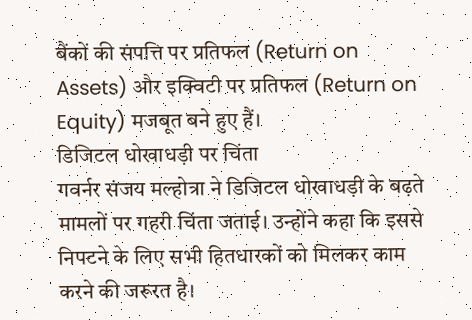बैंकों की संपत्ति पर प्रतिफल (Return on Assets) और इक्विटी पर प्रतिफल (Return on Equity) मजबूत बने हुए हैं।
डिजिटल धोखाधड़ी पर चिंता
गवर्नर संजय मल्होत्रा ने डिजिटल धोखाधड़ी के बढ़ते मामलों पर गहरी चिंता जताई। उन्होंने कहा कि इससे निपटने के लिए सभी हितधारकों को मिलकर काम करने की जरूरत है।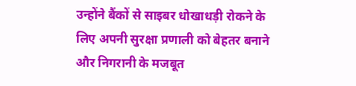उन्होंने बैंकों से साइबर धोखाधड़ी रोकने के लिए अपनी सुरक्षा प्रणाली को बेहतर बनाने और निगरानी के मजबूत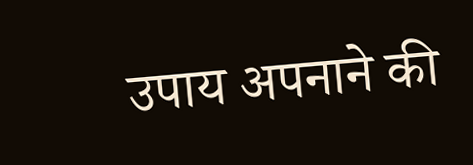उपाय अपनाने की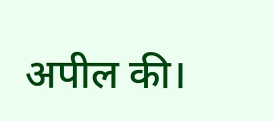अपील की।